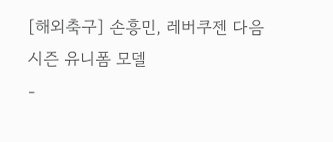[해외축구] 손흥민, 레버쿠젠 다음 시즌 유니폼 모델
-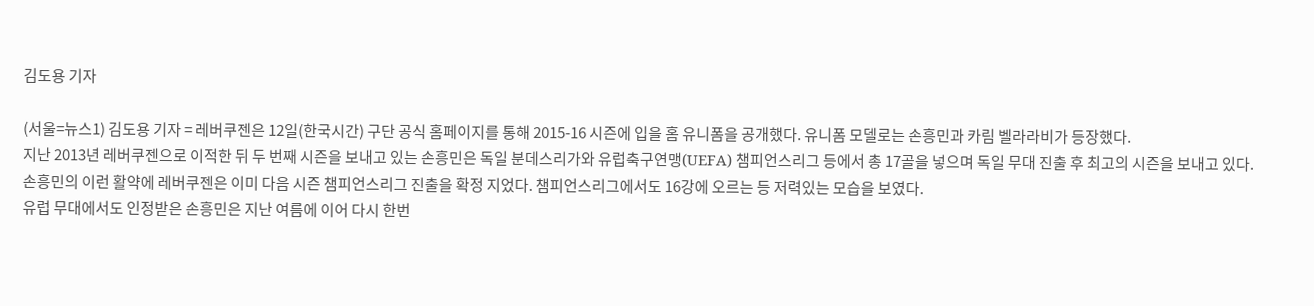김도용 기자

(서울=뉴스1) 김도용 기자 = 레버쿠젠은 12일(한국시간) 구단 공식 홈페이지를 통해 2015-16 시즌에 입을 홈 유니폼을 공개했다. 유니폼 모델로는 손흥민과 카림 벨라라비가 등장했다.
지난 2013년 레버쿠젠으로 이적한 뒤 두 번째 시즌을 보내고 있는 손흥민은 독일 분데스리가와 유럽축구연맹(UEFA) 챔피언스리그 등에서 총 17골을 넣으며 독일 무대 진출 후 최고의 시즌을 보내고 있다.
손흥민의 이런 활약에 레버쿠젠은 이미 다음 시즌 챔피언스리그 진출을 확정 지었다. 챔피언스리그에서도 16강에 오르는 등 저력있는 모습을 보였다.
유럽 무대에서도 인정받은 손흥민은 지난 여름에 이어 다시 한번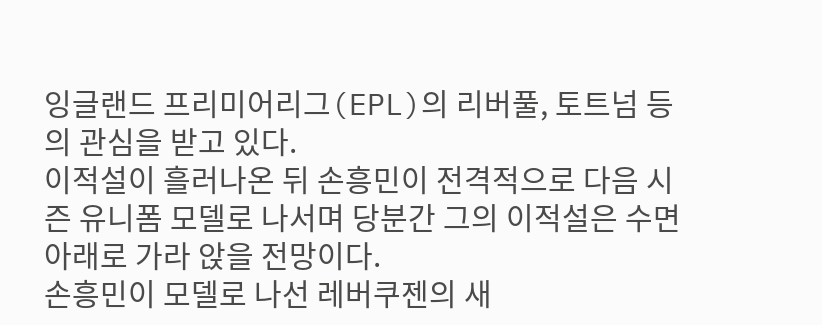잉글랜드 프리미어리그(EPL)의 리버풀, 토트넘 등의 관심을 받고 있다.
이적설이 흘러나온 뒤 손흥민이 전격적으로 다음 시즌 유니폼 모델로 나서며 당분간 그의 이적설은 수면 아래로 가라 앉을 전망이다.
손흥민이 모델로 나선 레버쿠젠의 새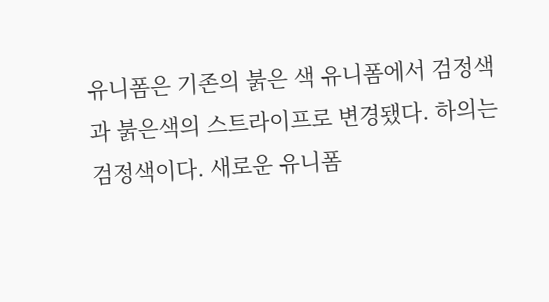유니폼은 기존의 붉은 색 유니폼에서 검정색과 붉은색의 스트라이프로 변경됐다. 하의는 검정색이다. 새로운 유니폼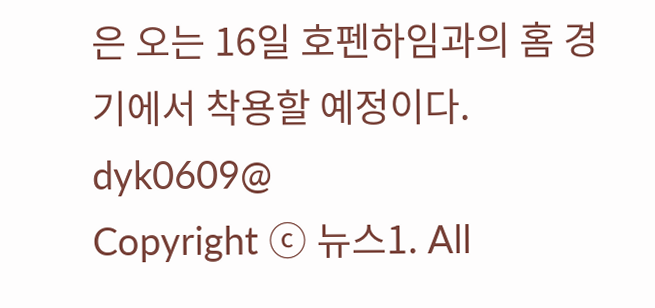은 오는 16일 호펜하임과의 홈 경기에서 착용할 예정이다.
dyk0609@
Copyright ⓒ 뉴스1. All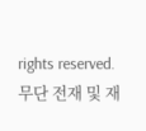rights reserved. 무단 전재 및 재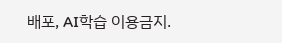배포, AI학습 이용금지.